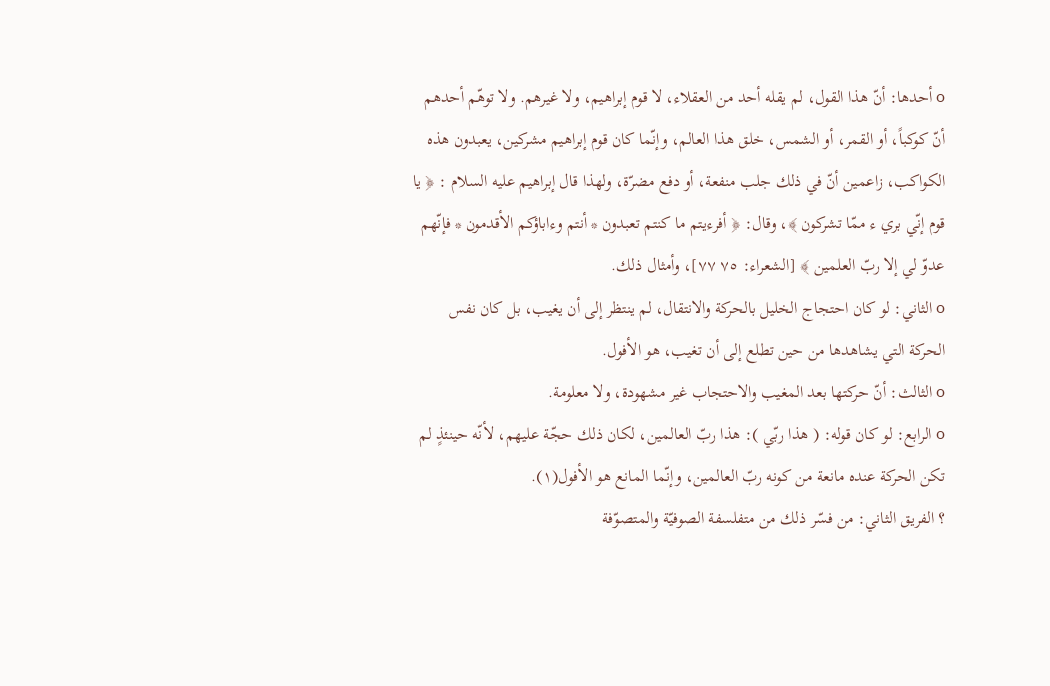o أحدها: أنّ هذا القول، لم يقله أحد من العقلاء، لا قوم إبراهيم، ولا غيرهم. ولا توهّم أحدهم أنّ كوكباً، أو القمر، أو الشمس، خلق هذا العالم، وإنّما كان قوم إبراهيم مشركين، يعبدون هذه الكواكب، زاعمين أنّ في ذلك جلب منفعة، أو دفع مضرّة، ولهذا قال إبراهيم عليه السلام : ﴿ يا قوم إنّي بري ء ممّا تشركون ﴾، وقال: ﴿ أفرءيتم ما كنتم تعبدون * أنتم وءاباؤكم الأقدمون * فإنّهم عدوّ لي إلا ربّ العلمين ﴾ [الشعراء: ٧٥ ٧٧]، وأمثال ذلك.
o الثاني: لو كان احتجاج الخليل بالحركة والانتقال، لم ينتظر إلى أن يغيب، بل كان نفس الحركة التي يشاهدها من حين تطلع إلى أن تغيب، هو الأفول.
o الثالث: أنّ حركتها بعد المغيب والاحتجاب غير مشهودة، ولا معلومة.
o الرابع: لو كان قوله: ( هذا ربّي ): هذا ربّ العالمين، لكان ذلك حجّة عليهم، لأنّه حينئذٍ لم تكن الحركة عنده مانعة من كونه ربّ العالمين، وإنّما المانع هو الأفول(١).
؟ الفريق الثاني: من فسّر ذلك من متفلسفة الصوفيّة والمتصوّفة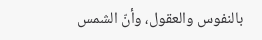بالنفوس والعقول، وأنّ الشمس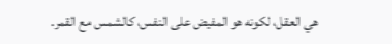هي العقل، لكونه هو المفيض على النفس، كالشمس مع القمر.